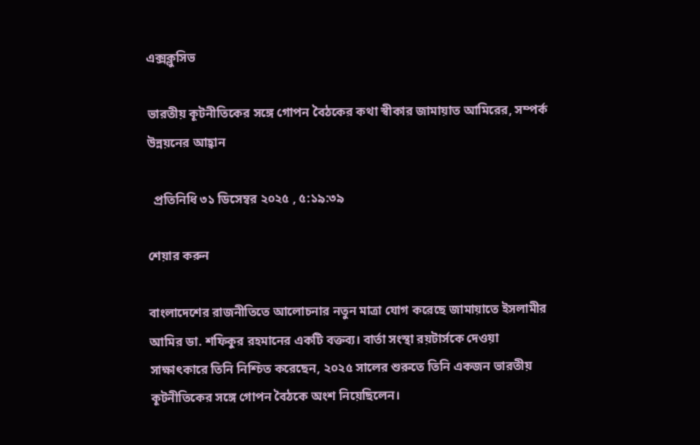এক্সক্লুসিভ

ভারতীয় কূটনীতিকের সঙ্গে গোপন বৈঠকের কথা স্বীকার জামায়াত আমিরের, সম্পর্ক উন্নয়নের আহ্বান

  প্রতিনিধি ৩১ ডিসেম্বর ২০২৫ , ৫:১৯:৩৯

শেয়ার করুন

বাংলাদেশের রাজনীতিতে আলোচনার নতুন মাত্রা যোগ করেছে জামায়াতে ইসলামীর আমির ডা. শফিকুর রহমানের একটি বক্তব্য। বার্তা সংস্থা রয়টার্সকে দেওয়া সাক্ষাৎকারে তিনি নিশ্চিত করেছেন, ২০২৫ সালের শুরুতে তিনি একজন ভারতীয় কূটনীতিকের সঙ্গে গোপন বৈঠকে অংশ নিয়েছিলেন।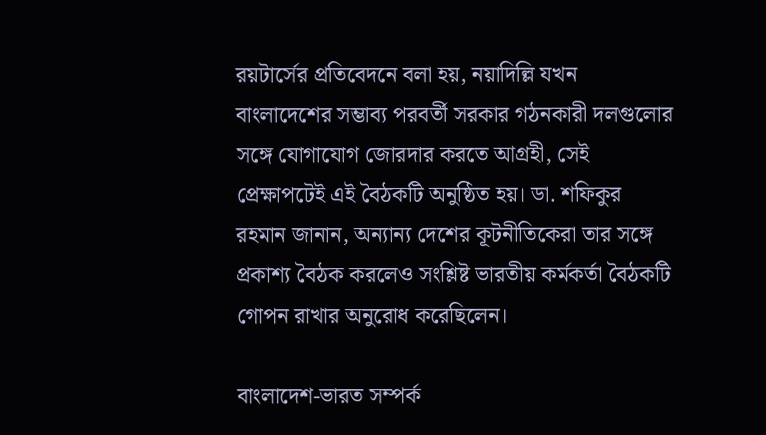রয়টার্সের প্রতিবেদনে বলা হয়, নয়াদিল্লি যখন বাংলাদেশের সম্ভাব্য পরবর্তী সরকার গঠনকারী দলগুলোর সঙ্গে যোগাযোগ জোরদার করতে আগ্রহী, সেই প্রেক্ষাপটেই এই বৈঠকটি অনুষ্ঠিত হয়। ডা. শফিকুর রহমান জানান, অন্যান্য দেশের কূটনীতিকেরা তার সঙ্গে প্রকাশ্য বৈঠক করলেও সংশ্লিষ্ট ভারতীয় কর্মকর্তা বৈঠকটি গোপন রাখার অনুরোধ করেছিলেন।

বাংলাদেশ-ভারত সম্পর্ক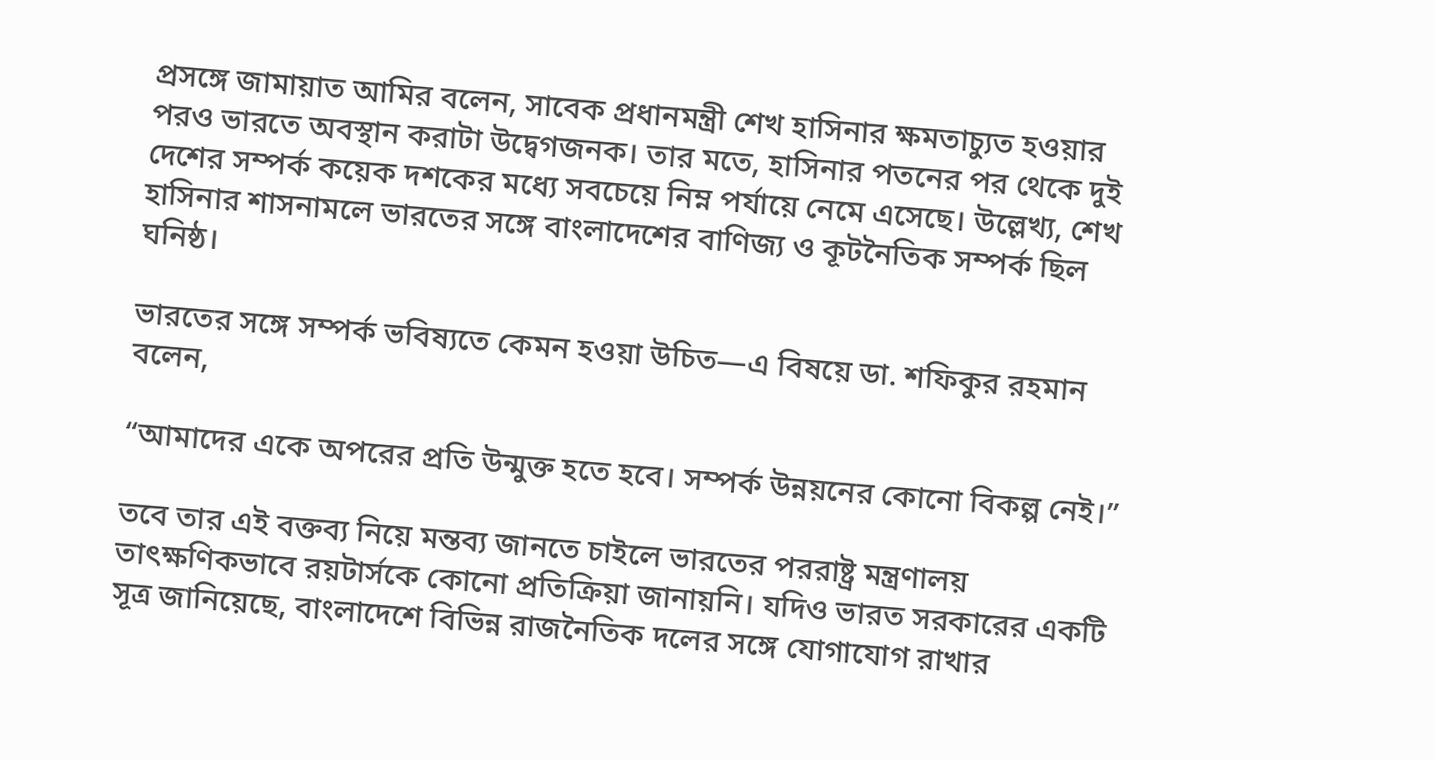প্রসঙ্গে জামায়াত আমির বলেন, সাবেক প্রধানমন্ত্রী শেখ হাসিনার ক্ষমতাচ্যুত হওয়ার পরও ভারতে অবস্থান করাটা উদ্বেগজনক। তার মতে, হাসিনার পতনের পর থেকে দুই দেশের সম্পর্ক কয়েক দশকের মধ্যে সবচেয়ে নিম্ন পর্যায়ে নেমে এসেছে। উল্লেখ্য, শেখ হাসিনার শাসনামলে ভারতের সঙ্গে বাংলাদেশের বাণিজ্য ও কূটনৈতিক সম্পর্ক ছিল ঘনিষ্ঠ।

ভারতের সঙ্গে সম্পর্ক ভবিষ্যতে কেমন হওয়া উচিত—এ বিষয়ে ডা. শফিকুর রহমান বলেন,

“আমাদের একে অপরের প্রতি উন্মুক্ত হতে হবে। সম্পর্ক উন্নয়নের কোনো বিকল্প নেই।”

তবে তার এই বক্তব্য নিয়ে মন্তব্য জানতে চাইলে ভারতের পররাষ্ট্র মন্ত্রণালয় তাৎক্ষণিকভাবে রয়টার্সকে কোনো প্রতিক্রিয়া জানায়নি। যদিও ভারত সরকারের একটি সূত্র জানিয়েছে, বাংলাদেশে বিভিন্ন রাজনৈতিক দলের সঙ্গে যোগাযোগ রাখার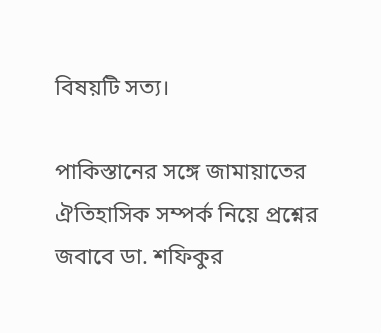বিষয়টি সত্য।

পাকিস্তানের সঙ্গে জামায়াতের ঐতিহাসিক সম্পর্ক নিয়ে প্রশ্নের জবাবে ডা. শফিকুর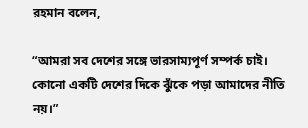রহমান বলেন,

“আমরা সব দেশের সঙ্গে ভারসাম্যপূর্ণ সম্পর্ক চাই। কোনো একটি দেশের দিকে ঝুঁকে পড়া আমাদের নীতি নয়।”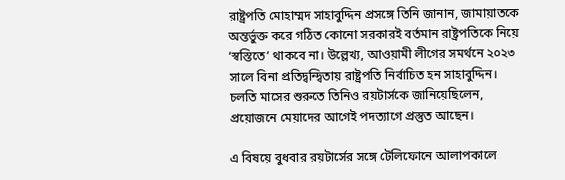রাষ্ট্রপতি মোহাম্মদ সাহাবুদ্দিন প্রসঙ্গে তিনি জানান, জামায়াতকে অন্তর্ভুক্ত করে গঠিত কোনো সরকারই বর্তমান রাষ্ট্রপতিকে নিয়ে ‘স্বস্তিতে’ থাকবে না। উল্লেখ্য, আওয়ামী লীগের সমর্থনে ২০২৩ সালে বিনা প্রতিদ্বন্দ্বিতায় রাষ্ট্রপতি নির্বাচিত হন সাহাবুদ্দিন। চলতি মাসের শুরুতে তিনিও রয়টার্সকে জানিয়েছিলেন, প্রয়োজনে মেয়াদের আগেই পদত্যাগে প্রস্তুত আছেন।

এ বিষয়ে বুধবার রয়টার্সের সঙ্গে টেলিফোনে আলাপকালে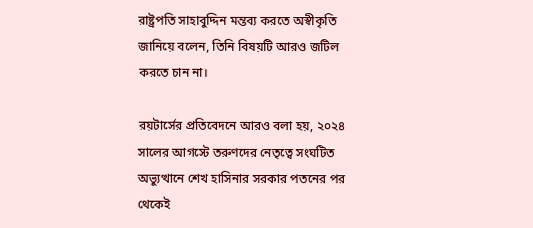রাষ্ট্রপতি সাহাবুদ্দিন মন্তব্য করতে অস্বীকৃতি জানিয়ে বলেন, তিনি বিষয়টি আরও জটিল করতে চান না।

রয়টার্সের প্রতিবেদনে আরও বলা হয়, ২০২৪ সালের আগস্টে তরুণদের নেতৃত্বে সংঘটিত অভ্যুত্থানে শেখ হাসিনার সরকার পতনের পর থেকেই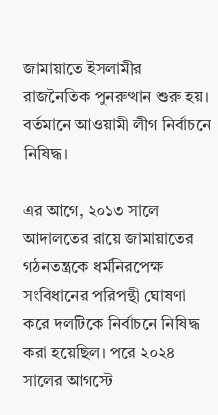জামায়াতে ইসলামীর রাজনৈতিক পুনরুত্থান শুরু হয়। বর্তমানে আওয়ামী লীগ নির্বাচনে নিষিদ্ধ।

এর আগে, ২০১৩ সালে আদালতের রায়ে জামায়াতের গঠনতন্ত্রকে ধর্মনিরপেক্ষ সংবিধানের পরিপন্থী ঘোষণা করে দলটিকে নির্বাচনে নিষিদ্ধ করা হয়েছিল। পরে ২০২৪ সালের আগস্টে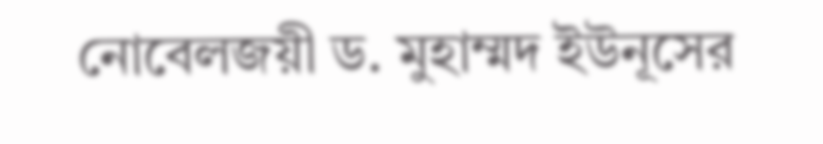নোবেলজয়ী ড. মুহাম্মদ ইউনূসের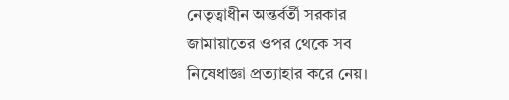নেতৃত্বাধীন অন্তর্বর্তী সরকার জামায়াতের ওপর থেকে সব নিষেধাজ্ঞা প্রত্যাহার করে নেয়।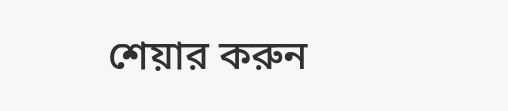শেয়ার করুন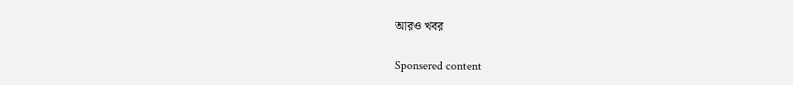আরও খবর

Sponsered content